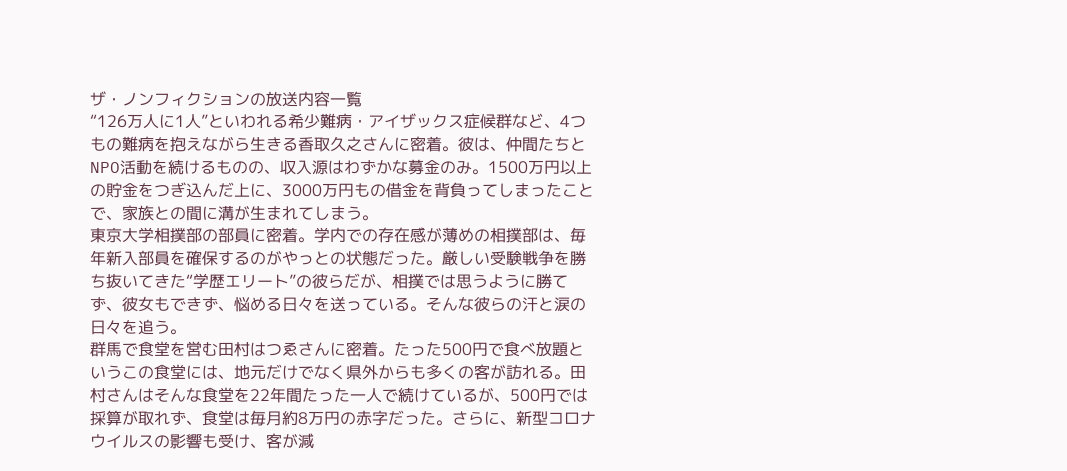ザ・ノンフィクションの放送内容一覧
“126万人に1人”といわれる希少難病・アイザックス症候群など、4つもの難病を抱えながら生きる香取久之さんに密着。彼は、仲間たちとNPO活動を続けるものの、収入源はわずかな募金のみ。1500万円以上の貯金をつぎ込んだ上に、3000万円もの借金を背負ってしまったことで、家族との間に溝が生まれてしまう。
東京大学相撲部の部員に密着。学内での存在感が薄めの相撲部は、毎年新入部員を確保するのがやっとの状態だった。厳しい受験戦争を勝ち抜いてきた“学歴エリート”の彼らだが、相撲では思うように勝てず、彼女もできず、悩める日々を送っている。そんな彼らの汗と涙の日々を追う。
群馬で食堂を営む田村はつゑさんに密着。たった500円で食べ放題というこの食堂には、地元だけでなく県外からも多くの客が訪れる。田村さんはそんな食堂を22年間たった一人で続けているが、500円では採算が取れず、食堂は毎月約8万円の赤字だった。さらに、新型コロナウイルスの影響も受け、客が減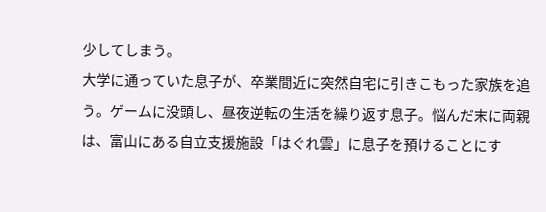少してしまう。
大学に通っていた息子が、卒業間近に突然自宅に引きこもった家族を追う。ゲームに没頭し、昼夜逆転の生活を繰り返す息子。悩んだ末に両親は、富山にある自立支援施設「はぐれ雲」に息子を預けることにす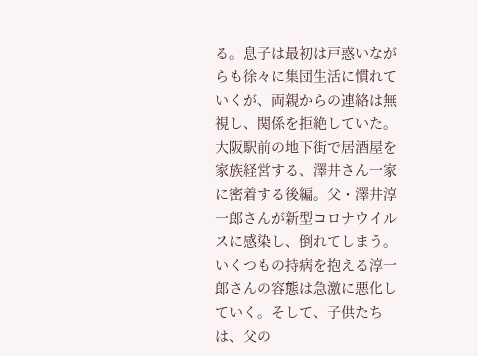る。息子は最初は戸惑いながらも徐々に集団生活に慣れていくが、両親からの連絡は無視し、関係を拒絶していた。
大阪駅前の地下街で居酒屋を家族経営する、澤井さん一家に密着する後編。父・澤井淳一郎さんが新型コロナウイルスに感染し、倒れてしまう。いくつもの持病を抱える淳一郎さんの容態は急激に悪化していく。そして、子供たちは、父の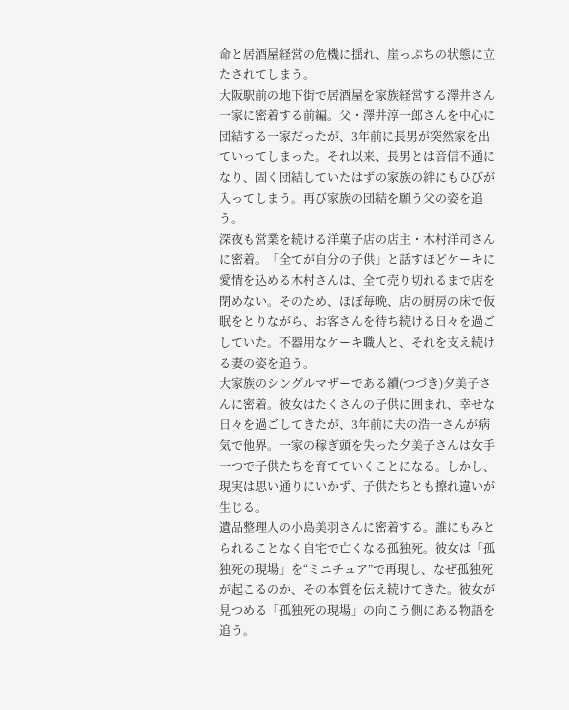命と居酒屋経営の危機に揺れ、崖っぷちの状態に立たされてしまう。
大阪駅前の地下街で居酒屋を家族経営する澤井さん一家に密着する前編。父・澤井淳一郎さんを中心に団結する一家だったが、3年前に長男が突然家を出ていってしまった。それ以来、長男とは音信不通になり、固く団結していたはずの家族の絆にもひびが入ってしまう。再び家族の団結を願う父の姿を追う。
深夜も営業を続ける洋菓子店の店主・木村洋司さんに密着。「全てが自分の子供」と話すほどケーキに愛情を込める木村さんは、全て売り切れるまで店を閉めない。そのため、ほぼ毎晩、店の厨房の床で仮眠をとりながら、お客さんを待ち続ける日々を過ごしていた。不器用なケーキ職人と、それを支え続ける妻の姿を追う。
大家族のシングルマザーである續(つづき)夕美子さんに密着。彼女はたくさんの子供に囲まれ、幸せな日々を過ごしてきたが、3年前に夫の浩一さんが病気で他界。一家の稼ぎ頭を失った夕美子さんは女手一つで子供たちを育てていくことになる。しかし、現実は思い通りにいかず、子供たちとも擦れ違いが生じる。
遺品整理人の小島美羽さんに密着する。誰にもみとられることなく自宅で亡くなる孤独死。彼女は「孤独死の現場」を“ミニチュア”で再現し、なぜ孤独死が起こるのか、その本質を伝え続けてきた。彼女が見つめる「孤独死の現場」の向こう側にある物語を追う。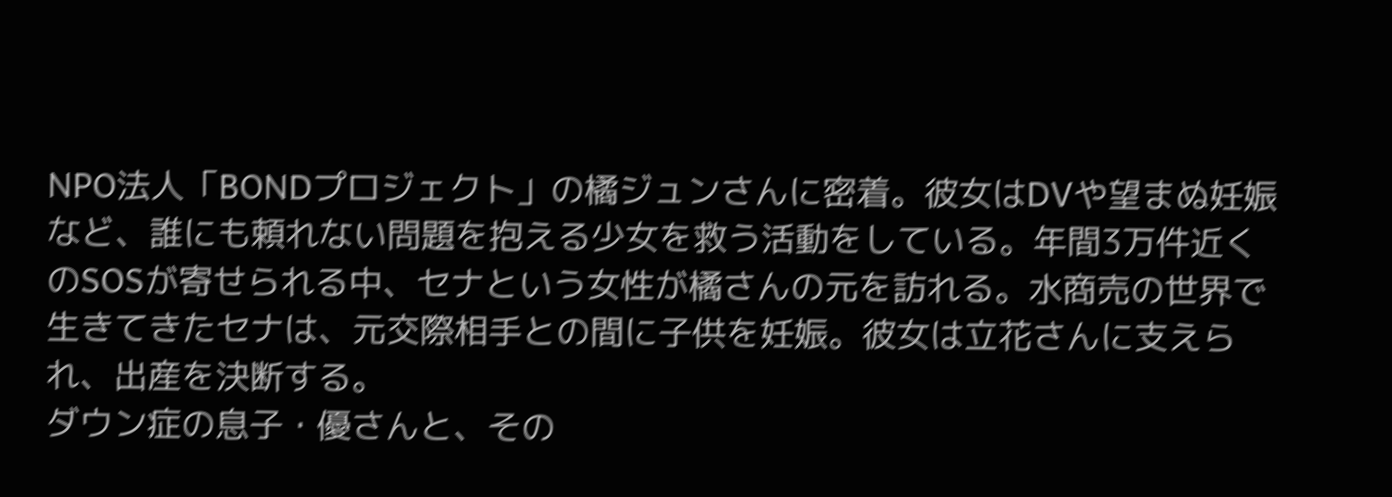NPO法人「BONDプロジェクト」の橘ジュンさんに密着。彼女はDVや望まぬ妊娠など、誰にも頼れない問題を抱える少女を救う活動をしている。年間3万件近くのSOSが寄せられる中、セナという女性が橘さんの元を訪れる。水商売の世界で生きてきたセナは、元交際相手との間に子供を妊娠。彼女は立花さんに支えられ、出産を決断する。
ダウン症の息子・優さんと、その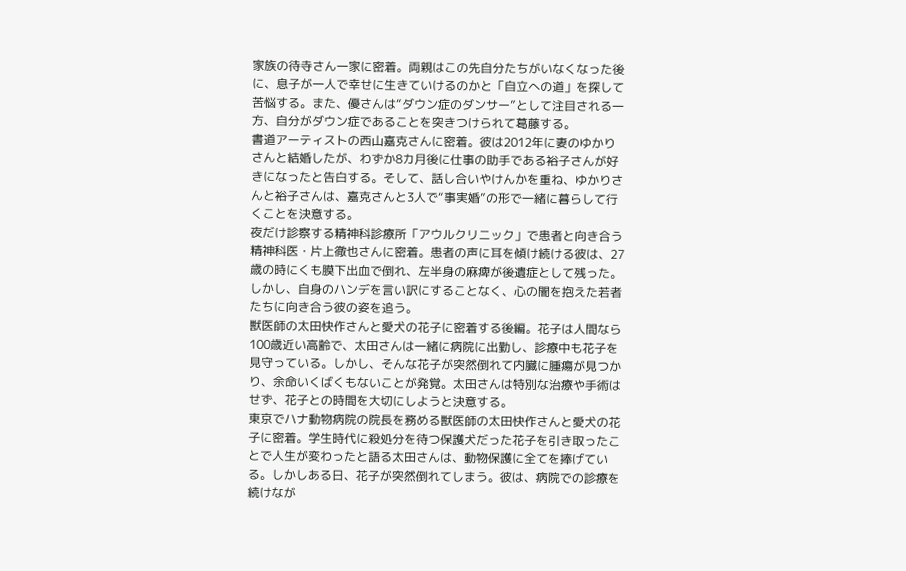家族の待寺さん一家に密着。両親はこの先自分たちがいなくなった後に、息子が一人で幸せに生きていけるのかと「自立への道」を探して苦悩する。また、優さんは“ダウン症のダンサー”として注目される一方、自分がダウン症であることを突きつけられて葛藤する。
書道アーティストの西山嘉克さんに密着。彼は2012年に妻のゆかりさんと結婚したが、わずか8カ月後に仕事の助手である裕子さんが好きになったと告白する。そして、話し合いやけんかを重ね、ゆかりさんと裕子さんは、嘉克さんと3人で“事実婚”の形で一緒に暮らして行くことを決意する。
夜だけ診察する精神科診療所「アウルクリニック」で患者と向き合う精神科医・片上徹也さんに密着。患者の声に耳を傾け続ける彼は、27歳の時にくも膜下出血で倒れ、左半身の麻痺が後遺症として残った。しかし、自身のハンデを言い訳にすることなく、心の闇を抱えた若者たちに向き合う彼の姿を追う。
獣医師の太田快作さんと愛犬の花子に密着する後編。花子は人間なら100歳近い高齢で、太田さんは一緒に病院に出勤し、診療中も花子を見守っている。しかし、そんな花子が突然倒れて内臓に腫瘍が見つかり、余命いくばくもないことが発覚。太田さんは特別な治療や手術はせず、花子との時間を大切にしようと決意する。
東京でハナ動物病院の院長を務める獣医師の太田快作さんと愛犬の花子に密着。学生時代に殺処分を待つ保護犬だった花子を引き取ったことで人生が変わったと語る太田さんは、動物保護に全てを捧げている。しかしある日、花子が突然倒れてしまう。彼は、病院での診療を続けなが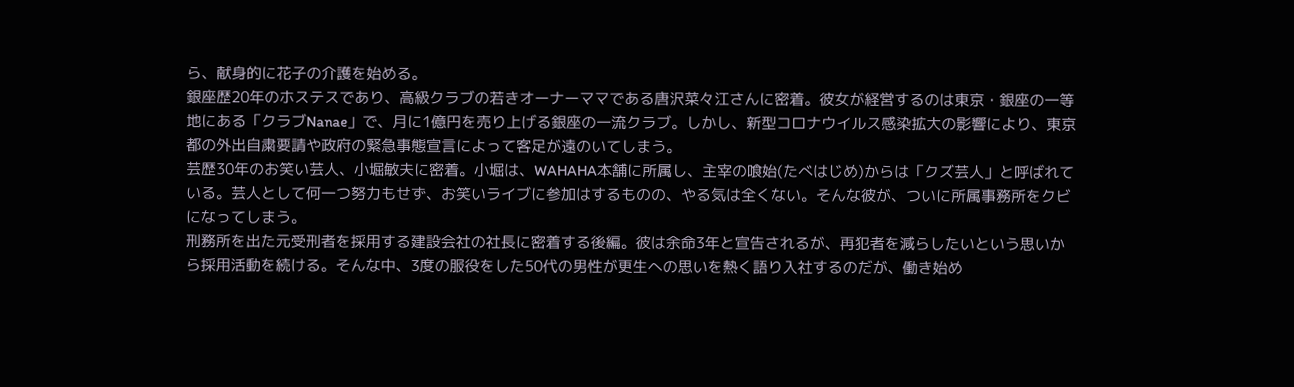ら、献身的に花子の介護を始める。
銀座歴20年のホステスであり、高級クラブの若きオーナーママである唐沢菜々江さんに密着。彼女が経営するのは東京・銀座の一等地にある「クラブNanae」で、月に1億円を売り上げる銀座の一流クラブ。しかし、新型コロナウイルス感染拡大の影響により、東京都の外出自粛要請や政府の緊急事態宣言によって客足が遠のいてしまう。
芸歴30年のお笑い芸人、小堀敏夫に密着。小堀は、WAHAHA本舗に所属し、主宰の喰始(たべはじめ)からは「クズ芸人」と呼ばれている。芸人として何一つ努力もせず、お笑いライブに参加はするものの、やる気は全くない。そんな彼が、ついに所属事務所をクビになってしまう。
刑務所を出た元受刑者を採用する建設会社の社長に密着する後編。彼は余命3年と宣告されるが、再犯者を減らしたいという思いから採用活動を続ける。そんな中、3度の服役をした50代の男性が更生への思いを熱く語り入社するのだが、働き始め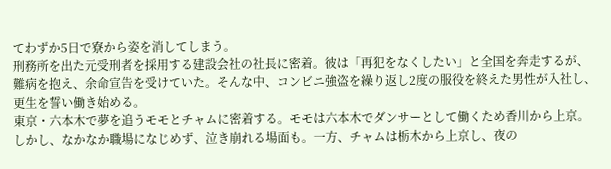てわずか5日で寮から姿を消してしまう。
刑務所を出た元受刑者を採用する建設会社の社長に密着。彼は「再犯をなくしたい」と全国を奔走するが、難病を抱え、余命宣告を受けていた。そんな中、コンビニ強盗を繰り返し2度の服役を終えた男性が入社し、更生を誓い働き始める。
東京・六本木で夢を追うモモとチャムに密着する。モモは六本木でダンサーとして働くため香川から上京。しかし、なかなか職場になじめず、泣き崩れる場面も。一方、チャムは栃木から上京し、夜の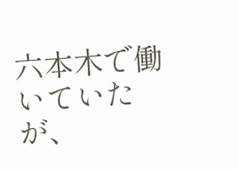六本木で働いていたが、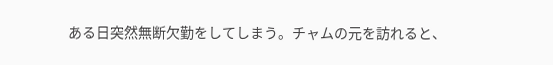ある日突然無断欠勤をしてしまう。チャムの元を訪れると、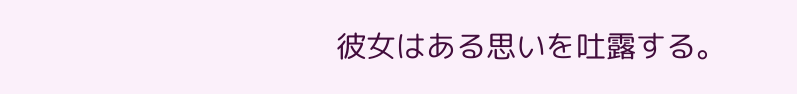彼女はある思いを吐露する。